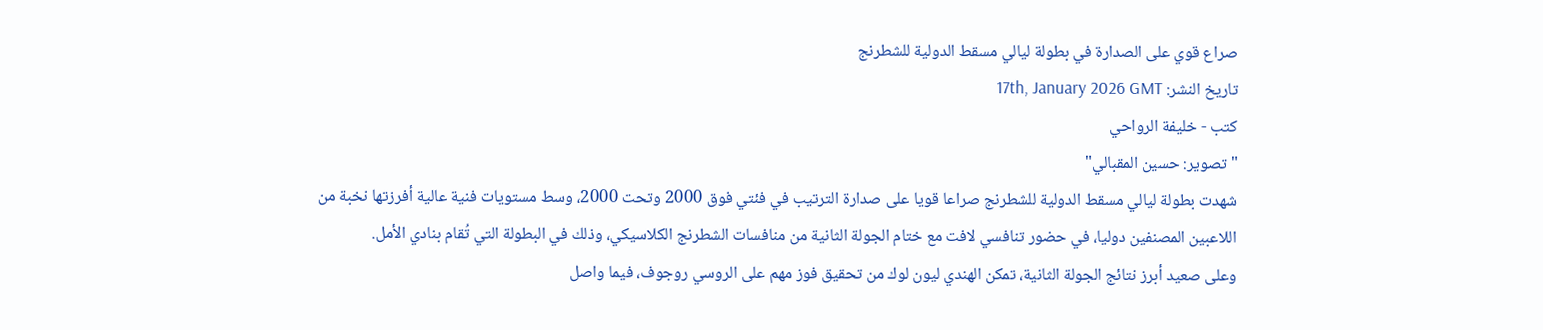صراع قوي على الصدارة في بطولة ليالي مسقط الدولية للشطرنج
تاريخ النشر: 17th, January 2026 GMT
كتب - خليفة الرواحي
"تصوير: حسين المقبالي"
شهدت بطولة ليالي مسقط الدولية للشطرنج صراعا قويا على صدارة الترتيب في فئتي فوق 2000 وتحت 2000، وسط مستويات فنية عالية أفرزتها نخبة من اللاعبين المصنفين دوليا، في حضور تنافسي لافت مع ختام الجولة الثانية من منافسات الشطرنج الكلاسيكي، وذلك في البطولة التي تُقام بنادي الأمل.
وعلى صعيد أبرز نتائج الجولة الثانية، تمكن الهندي ليون لوك من تحقيق فوز مهم على الروسي روجوف، فيما واصل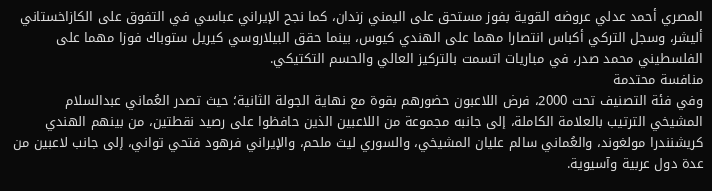المصري أحمد عدلي عروضه القوية بفوز مستحق على اليمني زندان، كما نجح الإيراني عباسي في التفوق على الكازاخستاني أليشر، وسجل التركي أكباس انتصارا مهما على الهندي كيوس، بينما حقق البيلاروسي كيريل ستوباك فوزا مهما على الفلسطيني محمد صدر، في مباريات اتسمت بالتركيز العالي والحسم التكتيكي.
منافسة محتدمة
وفي فئة التصنيف تحت 2000، فرض اللاعبون حضورهم بقوة مع نهاية الجولة الثانية؛ حيث تصدر العُماني عبدالسلام المشيخي الترتيب بالعلامة الكاملة، إلى جانبه مجموعة من اللاعبين الذين حافظوا على رصيد نقطتين، من بينهم الهندي كريشنندرا مولغوند، والعُماني سالم عليان المشيخي، والسوري ليث ملحم، والإيراني فرهود فتحي تواني، إلى جانب لاعبين من عدة دول عربية وآسيوية.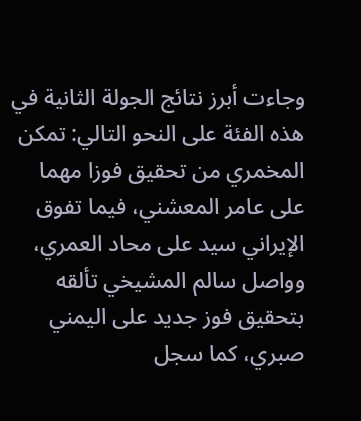وجاءت أبرز نتائج الجولة الثانية في هذه الفئة على النحو التالي: تمكن المخمري من تحقيق فوزا مهما على عامر المعشني، فيما تفوق الإيراني سيد على محاد العمري، وواصل سالم المشيخي تألقه بتحقيق فوز جديد على اليمني صبري، كما سجل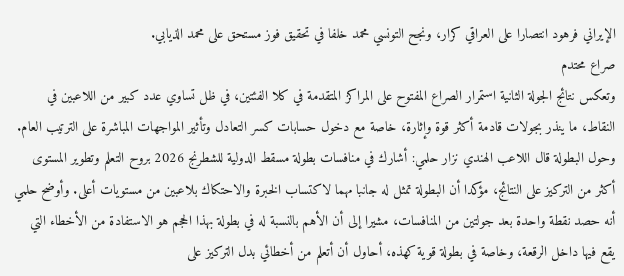الإيراني فرهود انتصارا على العراقي كرار، ونجح التونسي محمد خلفا في تحقيق فوز مستحق على محمد الذيابي.
صراع محتدم
وتعكس نتائج الجولة الثانية استمرار الصراع المفتوح على المراكز المتقدمة في كلا الفئتين، في ظل تساوي عدد كبير من اللاعبين في النقاط، ما ينذر بجولات قادمة أكثر قوة وإثارة، خاصة مع دخول حسابات كسر التعادل وتأثير المواجهات المباشرة على الترتيب العام. وحول البطولة قال اللاعب الهندي نزار حلمي: أشارك في منافسات بطولة مسقط الدولية للشطرنج 2026 بروح التعلم وتطوير المستوى أكثر من التركيز على النتائج، مؤكدا أن البطولة تمثل له جانبا مهما لاكتساب الخبرة والاحتكاك بلاعبين من مستويات أعلى. وأوضح حلمي أنه حصد نقطة واحدة بعد جولتين من المنافسات، مشيرا إلى أن الأهم بالنسبة له في بطولة بهذا الحجم هو الاستفادة من الأخطاء التي يقع فيها داخل الرقعة، وخاصة في بطولة قوية كهذه، أحاول أن أتعلم من أخطائي بدل التركيز على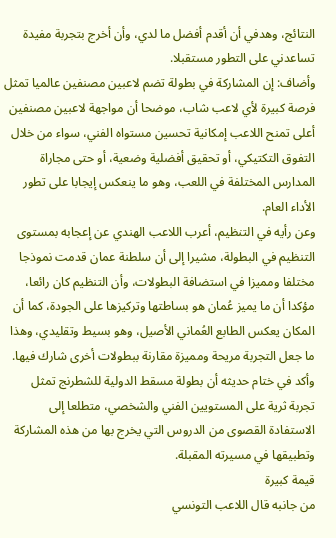النتائج، وهدفي أن أقدم أفضل ما لدي، وأن أخرج بتجربة مفيدة تساعدني على التطور مستقبلا.
وأضاف: إن المشاركة في بطولة تضم لاعبين مصنفين عالميا تمثل فرصة كبيرة لأي لاعب شاب، موضحا أن مواجهة لاعبين مصنفين أعلى تمنح اللاعب إمكانية تحسين مستواه الفني، سواء من خلال التفوق التكتيكي، أو تحقيق أفضلية وضعية، أو حتى مجاراة المدارس المختلفة في اللعب، وهو ما ينعكس إيجابا على تطور الأداء العام.
وعن رأيه في التنظيم، أعرب اللاعب الهندي عن إعجابه بمستوى التنظيم في البطولة، مشيرا إلى أن سلطنة عمان قدمت نموذجا مختلفا ومميزا في استضافة البطولات، وأن التنظيم كان رائعا، مؤكدا أن ما يميز عُمان هو بساطتها وتركيزها على الجودة، كما أن المكان يعكس الطابع العُماني الأصيل، وهو بسيط وتقليدي، وهذا ما جعل التجربة مريحة ومميزة مقارنة ببطولات أخرى شارك فيها. وأكد في ختام حديثه أن بطولة مسقط الدولية للشطرنج تمثل تجربة ثرية على المستويين الفني والشخصي، متطلعا إلى الاستفادة القصوى من الدروس التي يخرج بها من هذه المشاركة وتطبيقها في مسيرته المقبلة.
قيمة كبيرة
من جانبه قال اللاعب التونسي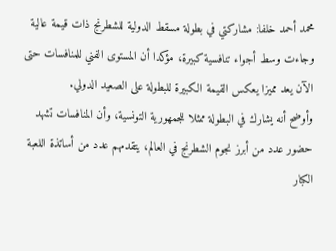محمد أحمد خلفا: مشاركتي في بطولة مسقط الدولية للشطرنج ذات قيمة عالية وجاءت وسط أجواء تنافسية كبيرة، مؤكدا أن المستوى الفني للمنافسات حتى الآن يعد مميزا يعكس القيمة الكبيرة للبطولة على الصعيد الدولي.
وأوضح أنه يشارك في البطولة ممثلا للجمهورية التونسية، وأن المنافسات تشهد حضور عدد من أبرز نجوم الشطرنج في العالم، يتقدمهم عدد من أساتذة اللعبة الكبار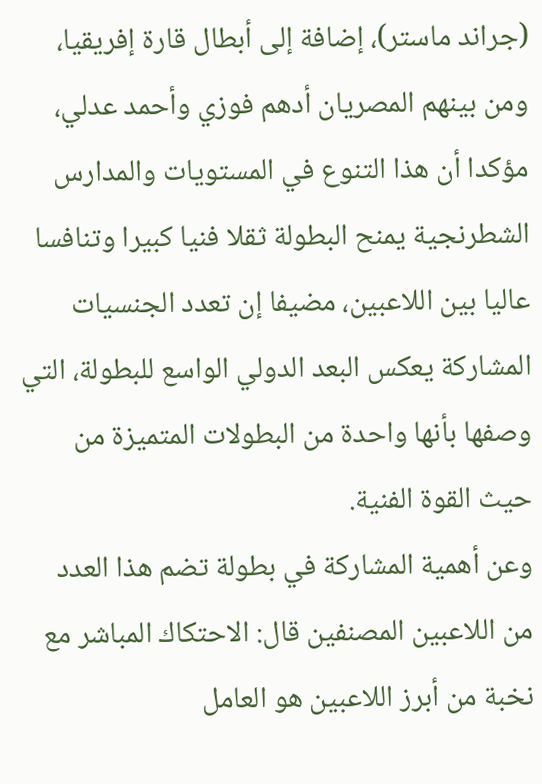(جراند ماستر)، إضافة إلى أبطال قارة إفريقيا، ومن بينهم المصريان أدهم فوزي وأحمد عدلي، مؤكدا أن هذا التنوع في المستويات والمدارس الشطرنجية يمنح البطولة ثقلا فنيا كبيرا وتنافسا عاليا بين اللاعبين، مضيفا إن تعدد الجنسيات المشاركة يعكس البعد الدولي الواسع للبطولة، التي وصفها بأنها واحدة من البطولات المتميزة من حيث القوة الفنية.
وعن أهمية المشاركة في بطولة تضم هذا العدد من اللاعبين المصنفين قال: الاحتكاك المباشر مع نخبة من أبرز اللاعبين هو العامل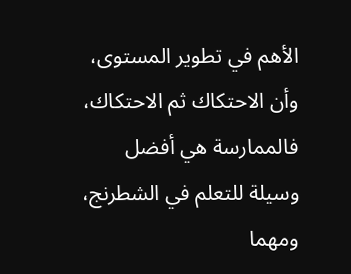الأهم في تطوير المستوى، وأن الاحتكاك ثم الاحتكاك، فالممارسة هي أفضل وسيلة للتعلم في الشطرنج، ومهما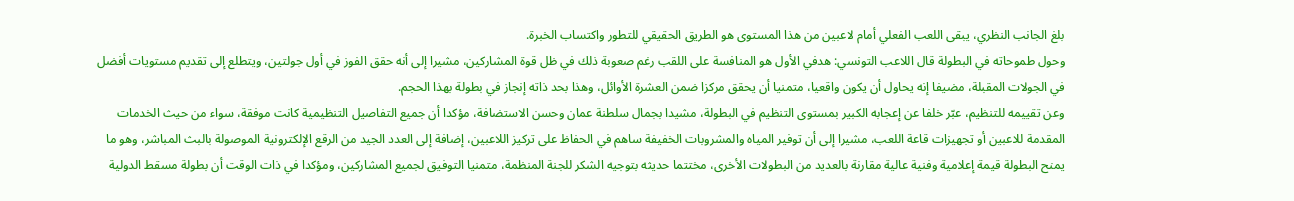بلغ الجانب النظري، يبقى اللعب الفعلي أمام لاعبين من هذا المستوى هو الطريق الحقيقي للتطور واكتساب الخبرة.
وحول طموحاته في البطولة قال اللاعب التونسي: هدفي الأول هو المنافسة على اللقب رغم صعوبة ذلك في ظل قوة المشاركين، مشيرا إلى أنه حقق الفوز في أول جولتين، ويتطلع إلى تقديم مستويات أفضل في الجولات المقبلة، مضيفا إنه يحاول أن يكون واقعيا، متمنيا أن يحقق مركزا ضمن العشرة الأوائل، وهذا بحد ذاته إنجاز في بطولة بهذا الحجم.
وعن تقييمه للتنظيم، عبّر خلفا عن إعجابه الكبير بمستوى التنظيم في البطولة، مشيدا بجمال سلطنة عمان وحسن الاستضافة، مؤكدا أن جميع التفاصيل التنظيمية كانت موفقة، سواء من حيث الخدمات المقدمة للاعبين أو تجهيزات قاعة اللعب، مشيرا إلى أن توفير المياه والمشروبات الخفيفة ساهم في الحفاظ على تركيز اللاعبين، إضافة إلى العدد الجيد من الرقع الإلكترونية الموصولة بالبث المباشر، وهو ما يمنح البطولة قيمة إعلامية وفنية عالية مقارنة بالعديد من البطولات الأخرى، مختتما حديثه بتوجيه الشكر للجنة المنظمة، متمنيا التوفيق لجميع المشاركين، ومؤكدا في ذات الوقت أن بطولة مسقط الدولية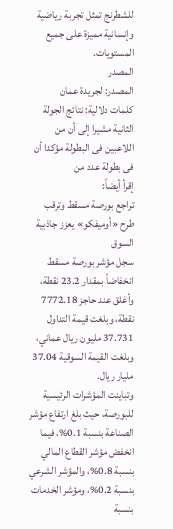للشطرنج تمثل تجربة رياضية وإنسانية مميزة على جميع المستويات.
المصدر
المصدر: لجريدة عمان
كلمات دلالية: نتائج الجولة الثانیة مشیرا إلى أن من اللاعبین فی البطولة مؤکدا أن فی بطولة عدد من
إقرأ أيضاً:
تراجع بورصة مسقط وترقب طرح «أوميفكو» يعزز جاذبية السوق
سجل مؤشر بورصة مسقط انخفاضاً بمقدار 23.2 نقطة، وأغلق عند حاجز 7772.18 نقطة، وبلغت قيمة التداول 37.731 مليون ريال عماني، وبلغت القيمة السوقية 37.04 مليار ريال.
وتباينت المؤشرات الرئيسية للبورصة، حيث بلغ ارتفاع مؤشر الصناعة بنسبة 0.1%، فيما انخفض مؤشر القطاع المالي بنسبة 0.8%، والمؤشر الشرعي بنسبة 0.2%، ومؤشر الخدمات بنسبة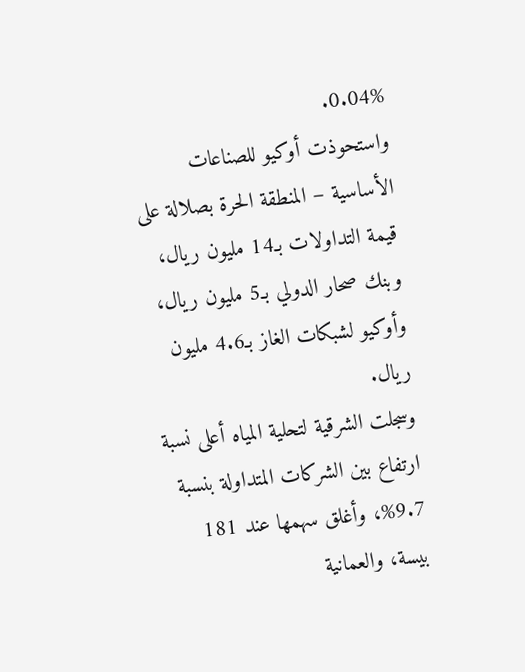0.04%.
واستحوذت أوكيو للصناعات الأساسية – المنطقة الحرة بصلالة على قيمة التداولات بـ14 مليون ريال، وبنك صحار الدولي بـ5 مليون ريال، وأوكيو لشبكات الغاز بـ4.6 مليون ريال.
وسجلت الشرقية لتحلية المياه أعلى نسبة ارتفاع بين الشركات المتداولة بنسبة 9.7%، وأغلق سهمها عند 181 بيسة، والعمانية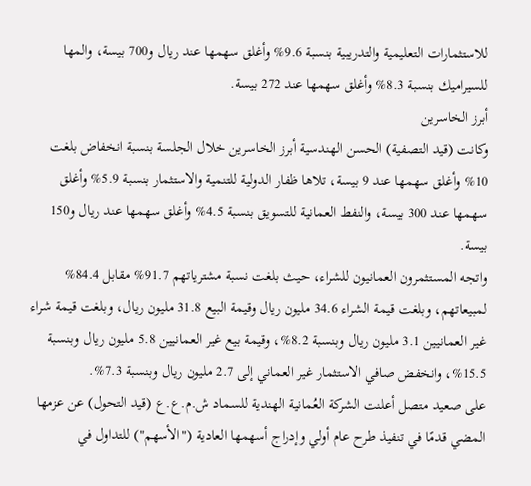للاستثمارات التعليمية والتدريبية بنسبة 9.6% وأغلق سهمها عند ريال و700 بيسة، والمها للسيراميك بنسبة 8.3% وأغلق سهمها عند 272 بيسة.
أبرز الخاسرين
وكانت (قيد التصفية) الحسن الهندسية أبرز الخاسرين خلال الجلسة بنسبة انخفاض بلغت 10% وأغلق سهمها عند 9 بيسة، تلاها ظفار الدولية للتنمية والاستثمار بنسبة 5.9% وأغلق سهمها عند 300 بيسة، والنفط العمانية للتسويق بنسبة 4.5% وأغلق سهمها عند ريال و150 بيسة.
واتجه المستثمرون العمانيون للشراء، حيث بلغت نسبة مشترياتهم 91.7% مقابل 84.4% لمبيعاتهم، وبلغت قيمة الشراء 34.6 مليون ريال وقيمة البيع 31.8 مليون ريال، وبلغت قيمة شراء غير العمانيين 3.1 مليون ريال وبنسبة 8.2%، وقيمة بيع غير العمانيين 5.8 مليون ريال وبنسبة 15.5%، وانخفض صافي الاستثمار غير العماني إلى 2.7 مليون ريال وبنسبة 7.3%.
على صعيد متصل أعلنت الشركة العُمانية الهندية للسماد ش.م.ع.ع (قيد التحول) عن عزمها المضي قدمًا في تنفيذ طرح عام أولي وإدراج أسهمها العادية ("الأسهم") للتداول في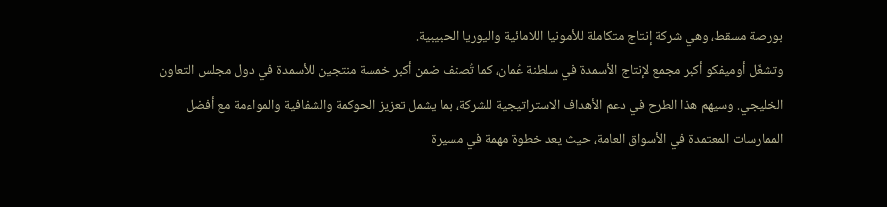بورصة مسقط، وهي شركة إنتاج متكاملة للأمونيا اللامائية واليوريا الحبيبية.
وتشغّل أوميفكو أكبر مجمع لإنتاج الأسمدة في سلطنة عُمان، كما تُصنف ضمن أكبر خمسة منتجين للأسمدة في دول مجلس التعاون الخليجي. وسيهم هذا الطرح في دعم الأهداف الاستراتيجية للشركة، بما يشمل تعزيز الحوكمة والشفافية والمواءمة مع أفضل الممارسات المعتمدة في الأسواق العامة، حيث يعد خطوة مهمة في مسيرة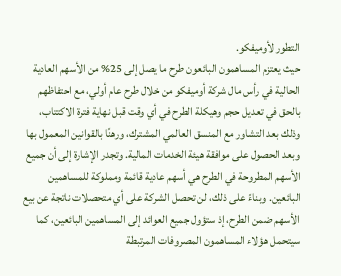التطور لأوميفكو.
حيث يعتزم المساهمون البائعون طرح ما يصل إلى 25% من الأسهم العادية الحالية في رأس مال شركة أوميفكو من خلال طرح عام أولي، مع احتفاظهم بالحق في تعديل حجم وهيكلة الطرح في أي وقت قبل نهاية فترة الاكتتاب، وذلك بعد التشاور مع المنسق العالمي المشترك، ورهنًا بالقوانين المعمول بها وبعد الحصول على موافقة هيئة الخدمات المالية. وتجدر الإشارة إلى أن جميع الأسهم المطروحة في الطرح هي أسهم عادية قائمة ومملوكة للمساهمين البائعين. وبناءً على ذلك، لن تحصل الشركة على أي متحصلات ناتجة عن بيع الأسهم ضمن الطرح، إذ ستؤول جميع العوائد إلى المساهمين البائعين، كما سيتحمل هؤلاء المساهمون المصروفات المرتبطة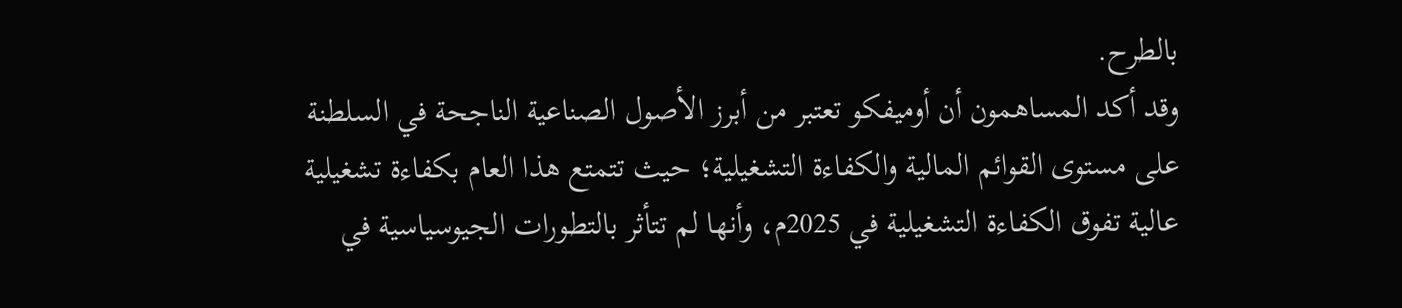بالطرح.
وقد أكد المساهمون أن أوميفكو تعتبر من أبرز الأصول الصناعية الناجحة في السلطنة على مستوى القوائم المالية والكفاءة التشغيلية؛ حيث تتمتع هذا العام بكفاءة تشغيلية عالية تفوق الكفاءة التشغيلية في 2025م، وأنها لم تتأثر بالتطورات الجيوسياسية في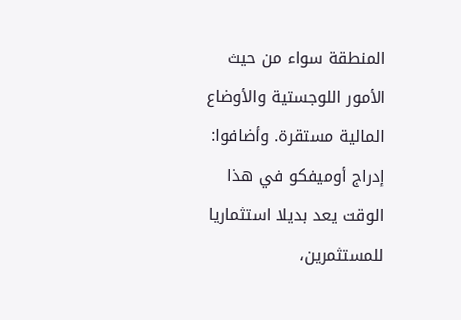المنطقة سواء من حيث الأمور اللوجستية والأوضاع المالية مستقرة. وأضافوا: إدراج أوميفكو في هذا الوقت يعد بديلا استثماريا للمستثمرين،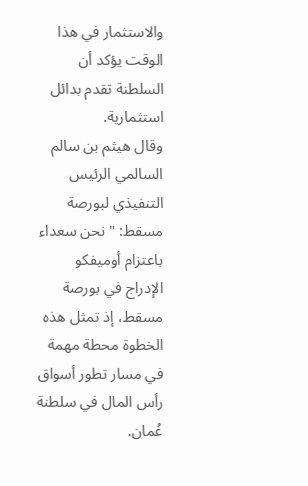والاستثمار في هذا الوقت يؤكد أن السلطنة تقدم بدائل استثمارية.
وقال هيثم بن سالم السالمي الرئيس التنفيذي لبورصة مسقط: "نحن سعداء باعتزام أوميفكو الإدراج في بورصة مسقط، إذ تمثل هذه الخطوة محطة مهمة في مسار تطور أسواق رأس المال في سلطنة عُمان.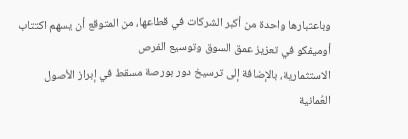وباعتبارها واحدة من أكبر الشركات في قطاعها، من المتوقع أن يسهم اكتتاب أوميفكو في تعزيز عمق السوق وتوسيع الفرص
الاستثمارية، بالإضافة إلى ترسيخ دور بورصة مسقط في إبراز الأصول العُمانية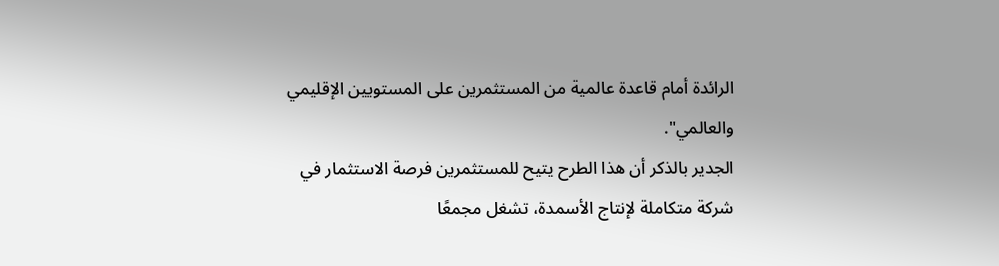الرائدة أمام قاعدة عالمية من المستثمرين على المستويين الإقليمي والعالمي".
الجدير بالذكر أن هذا الطرح يتيح للمستثمرين فرصة الاستثمار في شركة متكاملة لإنتاج الأسمدة، تشغل مجمعًا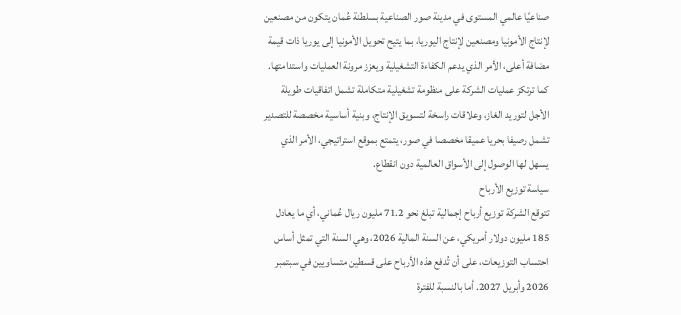صناعيًا عالمي المستوى في مدينة صور الصناعية بسلطنة عُمان يتكون من مصنعين لإنتاج الأمونيا ومصنعين لإنتاج اليوريا، بما يتيح تحويل الأمونيا إلى يوريا ذات قيمة مضافة أعلى، الأمر الذي يدعم الكفاءة التشغيلية ويعزز مرونة العمليات واستدامتها. كما ترتكز عمليات الشركة على منظومة تشغيلية متكاملة تشمل اتفاقيات طويلة الأجل لتوريد الغاز، وعلاقات راسخة لتسويق الإنتاج، وبنية أساسية مخصصة للتصدير تشمل رصيفا بحريا عميقا مخصصا في صور، يتمتع بموقع استراتيجي، الأمر الذي يسهل لها الوصول إلى الأسواق العالمية دون انقطاع.
سياسة توزيع الأرباح
تتوقع الشركة توزيع أرباح إجمالية تبلغ نحو 71.2 مليون ريال عُماني، أي ما يعادل 185 مليون دولار أمريكي، عن السنة المالية 2026، وهي السنة التي تمثل أساس احتساب التوزيعات، على أن تُدفع هذه الأرباح على قسطين متساويين في سبتمبر 2026 وأبريل 2027. أما بالنسبة للفترة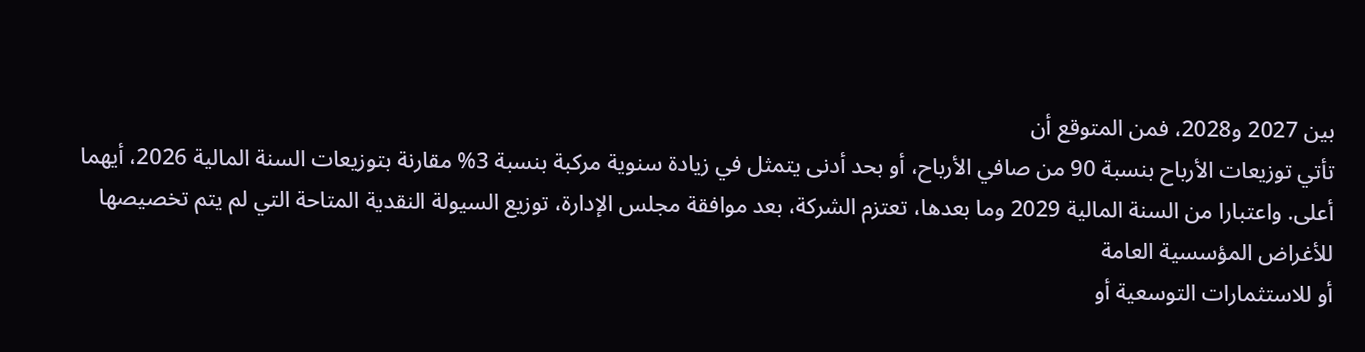بين 2027 و2028، فمن المتوقع أن
تأتي توزيعات الأرباح بنسبة 90 من صافي الأرباح، أو بحد أدنى يتمثل في زيادة سنوية مركبة بنسبة 3% مقارنة بتوزيعات السنة المالية 2026، أيهما أعلى. واعتبارا من السنة المالية 2029 وما بعدها، تعتزم الشركة، بعد موافقة مجلس الإدارة، توزيع السيولة النقدية المتاحة التي لم يتم تخصيصها للأغراض المؤسسية العامة
أو للاستثمارات التوسعية أو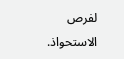لفرص الاستحواذ.